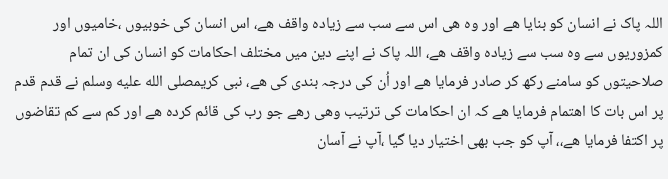اللہ پاک نے انسان کو بنایا ھے اور وہ ھی اس سے سب سے زیادہ واقف ھے، اس انسان کی خوبیوں ،خامیوں اور کمزوریوں سے وہ سب سے زیادہ واقف ھے، اللہ پاک نے اپنے دین میں مختلف احکامات کو انسان کی ان تمام صلاحیتوں کو سامنے رکھ کر صادر فرمایا ھے اور اُن کی درجہ بندی کی ھے، نبی کریمصلى الله عليه وسلم نے قدم قدم پر اس بات کا اھتمام فرمایا ھے کہ ان احکامات کی ترتیب وھی رھے جو رب کی قائم کردہ ھے اور کم سے کم تقاضوں پر اکتفا فرمایا ھے،، آپ کو جب بھی اختیار دیا گیا ،آپ نے آسان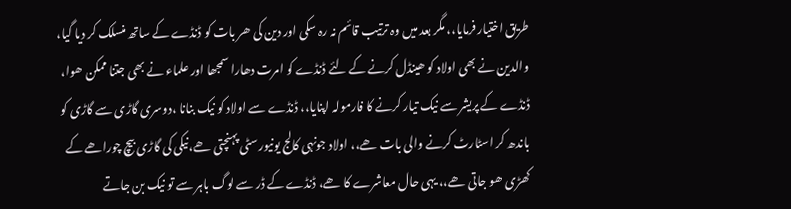طریق اختیار فرمایا،، مگر بعد میں وہ ترتیب قائم نہ رہ سکی اور دین کی ھر بات کو ڈنڈے کے ساتھ منسلک کر دیا گیا، والدین نے بھی اولاد کو ھینڈل کرنے کے لئے ڈنڈے کو امرت دھارا سمجھا اور علماء نے بھی جتنا ممکن ھوا، ڈنڈے کے پریشر سے نیک تیار کرنے کا فارمولہ اپنایا،، ڈنڈے سے اولاد کو نیک بنانا ،دوسری گاڑی سے گاڑی کو باندھ کر اسٹارٹ کرنے والی بات ھے،، اولاد جونہی کالج یونیورسٹی پہنچتی ھے،نیکی کی گاڑی بیچ چوراھے کے کھڑی ھو جاتی ھے،، یہی حال معاشرے کا ھے، ڈنڈے کے ڈر سے لوگ باہر سے تو نیک بن جاتے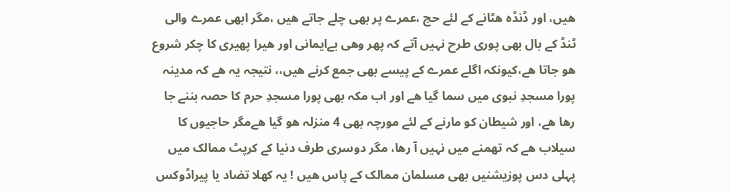ھیں، اور ڈنڈہ ھٹانے کے لئے حج ،عمرے پر بھی چلے جاتے ھیں ،مگر ابھی عمرے والی ٹنڈ کے بال بھی پوری طرح نہیں آتے کہ پھر وھی بےایمانی اور ھیرا پھیری کا چکر شروع ھو جاتا ھے،کیونکہ اگلے عمرے کے پیسے بھی جمع کرنے ھیں،، نتیجہ یہ ھے کہ مدینہ پورا مسجدِ نبوی میں سما گیا ھے اور اب مکہ بھی پورا مسجدِ حرم کا حصہ بننے جا رھا ھے، اور شیطان کو مارنے کے لئے مورچہ بھی 4 منزلہ ھو گیا ھےمگر حاجیوں کا سیلاب ھے کہ تھمنے میں نہیں آ رھا، مگر دوسری طرف دنیا کے کرپٹ ممالک میں پہلی دس پوزیشنیں بھی مسلمان ممالک کے پاس ھیں ! یہ کھلا تضاد یا پیراڈوکس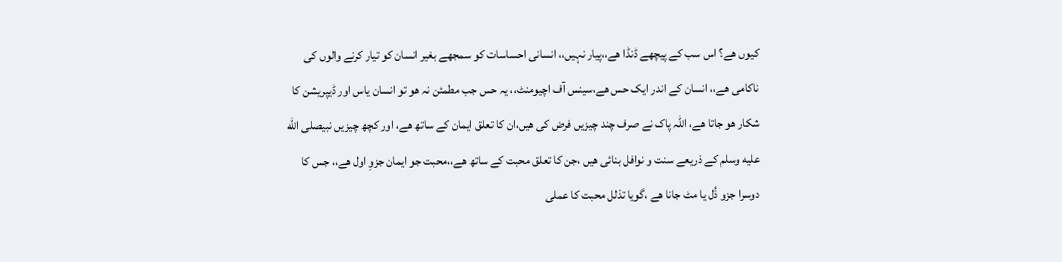کیوں ھے؟ اس سب کے پیچھے ڈنڈا ھے،،پیار نہیں،، انسانی احساسات کو سمجھے بغیر انسان کو تیار کرنے والوں کی ناکامی ھے،، انسان کے اندر ایک حس ھے،سینس آف اچیومنٹ،، یہ حس جب مطمئن نہ ھو تو انسان یاس اور ڈیپریشن کا شکار ھو جاتا ھے، اللہ پاک نے صرف چند چیزیں فرض کی ھیں،ان کا تعلق ایمان کے ساتھ ھے، اور کچھ چیزیں نبیصلى الله عليه وسلم کے ذریعے سنت و نوافل بنائی ھیں ،جن کا تعلق محبت کے ساتھ ھے،،محبت جو ایمان جزوِ اول ھے،، جس کا دوسرا جزو ذُل یا مٹ جانا ھے ،گویا تذلل محبت کا عملی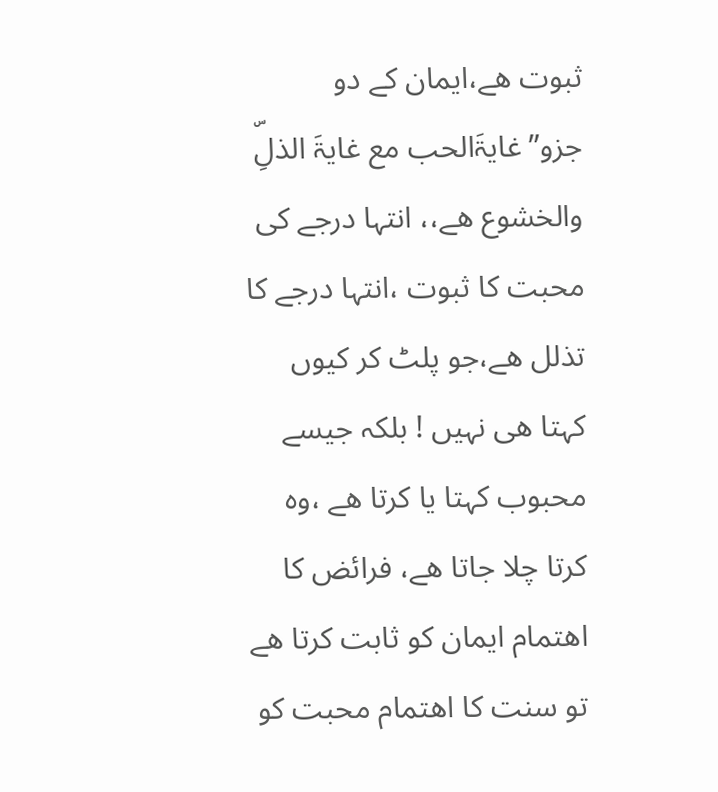ثبوت ھے،ایمان کے دو جزو”غایۃَالحب مع غایۃَ الذلِۜ والخشوع ھے،، انتہا درجے کی محبت کا ثبوت ،انتہا درجے کا تذلل ھے،جو پلٹ کر کیوں کہتا ھی نہیں ! بلکہ جیسے محبوب کہتا یا کرتا ھے ،وہ کرتا چلا جاتا ھے، فرائض کا اھتمام ایمان کو ثابت کرتا ھے تو سنت کا اھتمام محبت کو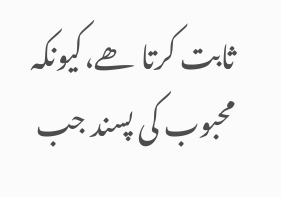ثابت کرتا ھے،کیونکہ محبوب کی پسند جب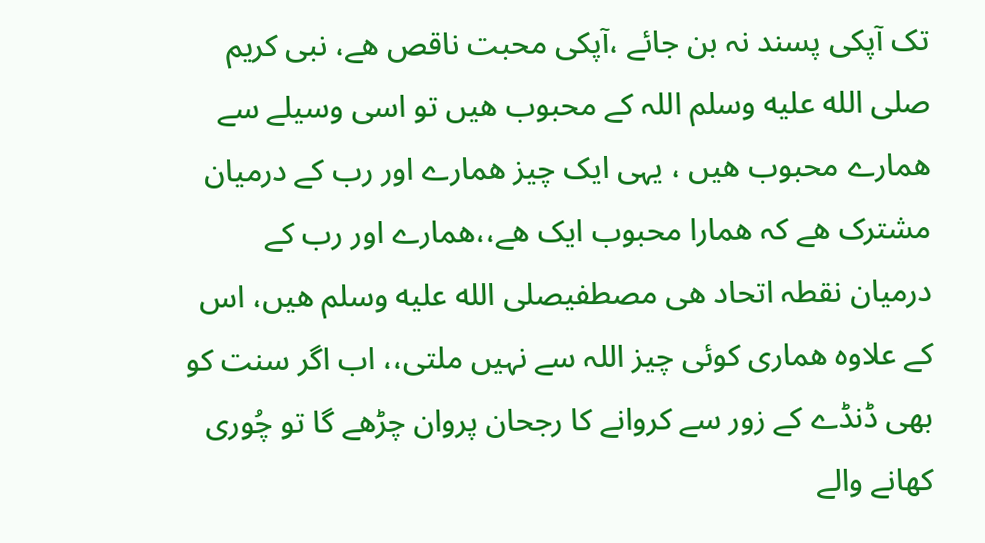تک آپکی پسند نہ بن جائے ،آپکی محبت ناقص ھے، نبی کریم صلى الله عليه وسلم اللہ کے محبوب ھیں تو اسی وسیلے سے ھمارے محبوب ھیں ، یہی ایک چیز ھمارے اور رب کے درمیان مشترک ھے کہ ھمارا محبوب ایک ھے،،ھمارے اور رب کے درمیان نقطہ اتحاد ھی مصطفیصلى الله عليه وسلم ھیں، اس کے علاوہ ھماری کوئی چیز اللہ سے نہیں ملتی،، اب اگر سنت کو بھی ڈنڈے کے زور سے کروانے کا رجحان پروان چڑھے گا تو چُوری کھانے والے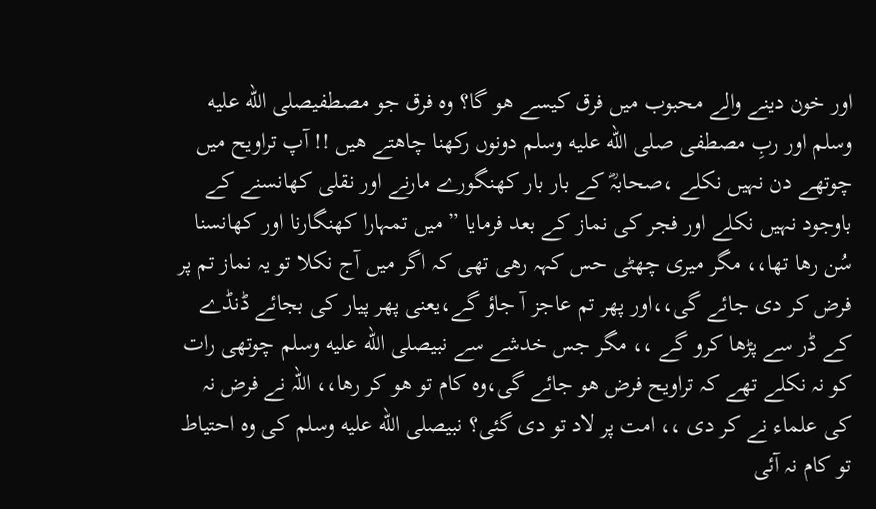اور خون دینے والے محبوب میں فرق کیسے ھو گا؟ وہ فرق جو مصطفیصلى الله عليه وسلم اور ربِ مصطفی صلى الله عليه وسلم دونوں رکھنا چاھتے ھیں !! آپ تراویح میں چوتھے دن نہیں نکلے ،صحابہؓ کے بار بار کھنگورے مارنے اور نقلی کھانسنے کے باوجود نہیں نکلے اور فجر کی نماز کے بعد فرمایا ” میں تمہارا کھنگارنا اور کھانسنا سُن رھا تھا،، مگر میری چھٹی حس کہہ رھی تھی کہ اگر میں آج نکلا تو یہ نماز تم پر فرض کر دی جائے گی،،اور پھر تم عاجز آ جاؤ گے،یعنی پھر پیار کی بجائے ڈنڈے کے ڈر سے پڑھا کرو گے ،، مگر جس خدشے سے نبیصلى الله عليه وسلم چوتھی رات کو نہ نکلے تھے کہ تراویح فرض ھو جائے گی،وہ کام تو ھو کر رھا،، اللہ نے فرض نہ کی علماء نے کر دی ،، امت پر لاد تو دی گئی؟ نبیصلى الله عليه وسلم کی وہ احتیاط تو کام نہ آئی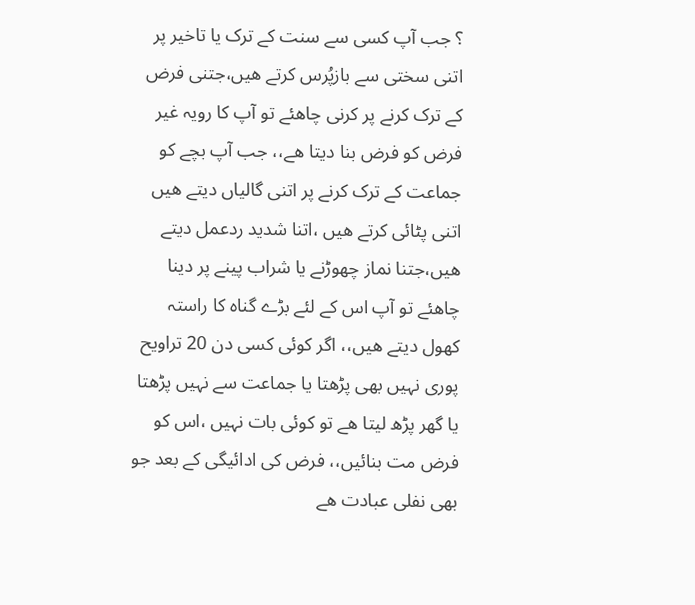؟ جب آپ کسی سے سنت کے ترک یا تاخیر پر اتنی سختی سے بازپُرس کرتے ھیں،جتنی فرض کے ترک کرنے پر کرنی چاھئے تو آپ کا رویہ غیر فرض کو فرض بنا دیتا ھے،، جب آپ بچے کو جماعت کے ترک کرنے پر اتنی گالیاں دیتے ھیں اتنی پٹائی کرتے ھیں ،اتنا شدید ردعمل دیتے ھیں،جتنا نماز چھوڑنے یا شراب پینے پر دینا چاھئے تو آپ اس کے لئے بڑے گناہ کا راستہ کھول دیتے ھیں،، اگر کوئی کسی دن 20 تراویح پوری نہیں بھی پڑھتا یا جماعت سے نہیں پڑھتا یا گھر پڑھ لیتا ھے تو کوئی بات نہیں ،اس کو فرض مت بنائیں،، فرض کی ادائیگی کے بعد جو بھی نفلی عبادت ھے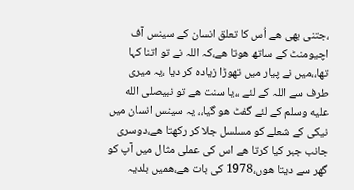،جتنی بھی ھے اُس کا تعلق انسان کے سینس آف اچیومنٹ کے ساتھ ھوتا ھے،کہ اللہ نے تو اتنا کہا تھا،،میں نے پیار میں تھوڑا زیادہ کر دیا ،یہ میری طرف سے اللہ کے لئے ،،یا سنت ھے تو نبیصلى الله عليه وسلم کے لئے گفٹ ھو گیا،، یہ سینس انسان میں نیکی کے شعلے کو مسلسل جلا کر رکھتا ھے،دوسری جانب جبر کیا کرتا ھے اس کی عملی مثال میں آپ کو گھر سے دیتا ھوں،1978 کی بات ھے،ھمیں بلدیہ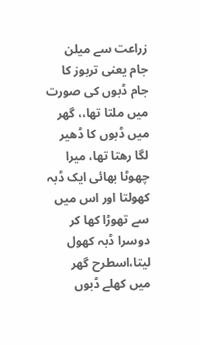زراعت سے میلن جام یعنی تربوز کا جام ڈبوں کی صورت میں ملتا تھا،، گھر میں ڈبوں کا ڈھیر لگا رھتا تھا، میرا چھوٹا بھائی ایک ڈبہ کھولتا اور اس میں سے تھوڑا کھا کر دوسرا ڈبہ کھول لیتا،اسطرح گھر میں کھلے ڈبوں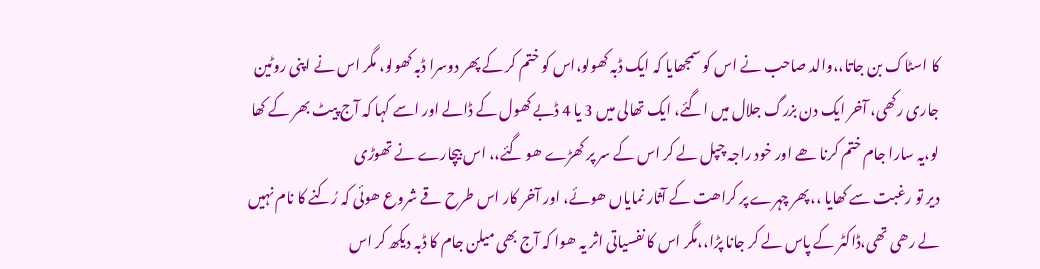کا اسٹاک بن جاتا،،والد صاحب نے اس کو سمجھایا کہ ایک ڈبہ کھولو،اس کو ختم کر کے پھر دوسرا ڈبہ کھولو، مگر اس نے اپنی روٹین جاری رکھی، آخر ایک دن بزرگ جلال میں اگئے، ایک تھالی میں 3 یا 4 ڈبے کھول کے ڈالے اور اسے کہا کہ آج پیٹ بھر کے کھا لو،یہ سارا جام ختم کرنا ھے اور خود راجہ چپل لے کر اس کے سر پر کھڑے ھو گئے،، اس بیچارے نے تھوڑی
دیر تو رغبت سے کھایا ،،پھر چہرے پر کراھت کے آثار نمایاں ھوئے، اور آخر کار اس طرح قے شروع ھوئی کہ رُکنے کا نام نہیں لے رھی تھی،ڈاکٹر کے پاس لے کر جانا پڑا،،مگر اس کا نفسیاتی اثر یہ ھوا کہ آج بھی میلن جام کا ڈبہ دیکھ کر اس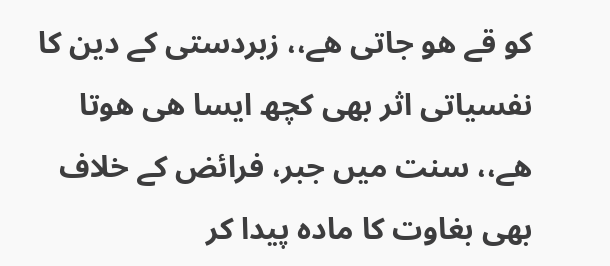کو قے ھو جاتی ھے،، زبردستی کے دین کا نفسیاتی اثر بھی کچھ ایسا ھی ھوتا ھے،، سنت میں جبر، فرائض کے خلاف بھی بغاوت کا مادہ پیدا کر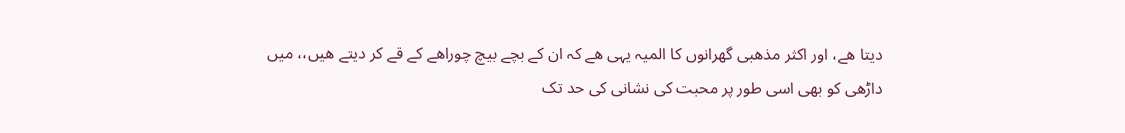دیتا ھے، اور اکثر مذھبی گھرانوں کا المیہ یہی ھے کہ ان کے بچے بیچ چوراھے کے قے کر دیتے ھیں،، میں داڑھی کو بھی اسی طور پر محبت کی نشانی کی حد تک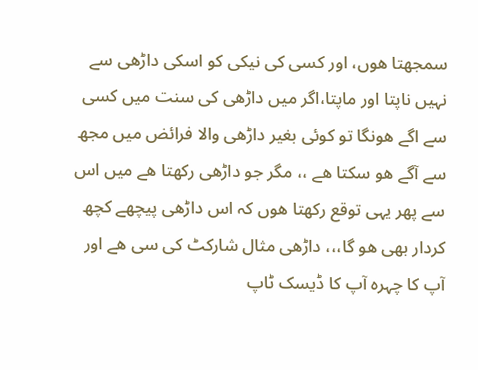سمجھتا ھوں، اور کسی کی نیکی کو اسکی داڑھی سے نہیں ناپتا اور ماپتا،اگر میں داڑھی کی سنت میں کسی سے اگے ھونگا تو کوئی بغیر داڑھی والا فرائض میں مجھ سے آگے ھو سکتا ھے ،، مگر جو داڑھی رکھتا ھے میں اس سے پھر یہی توقع رکھتا ھوں کہ اس داڑھی پیچھے کچھ کردار بھی ھو گا،،، داڑھی مثال شارکٹ کی سی ھے اور آپ کا چہرہ آپ کا ڈیسک ٹاپ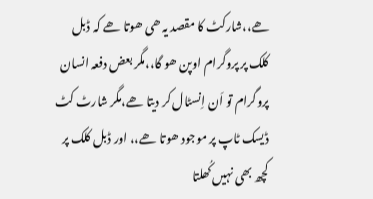ھے،،شارکٹ کا مقصد یہ ھی ھوتا ھے کہ ڈبل کلک پر پروگرام اوپن ھو گا،،مگر بعض دفعہ انسان پروگرام تو اَن اِنسٹال کر دیتا ھے،مگر شارٹ کٹ ڈیسک ٹاپ پر موجود ھوتا ھے،، اور ڈبل کلک پر کچھ بھی نہیں کُھلتا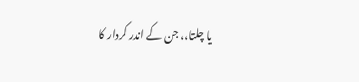یا چلتا،، جن کے اندر کردار کا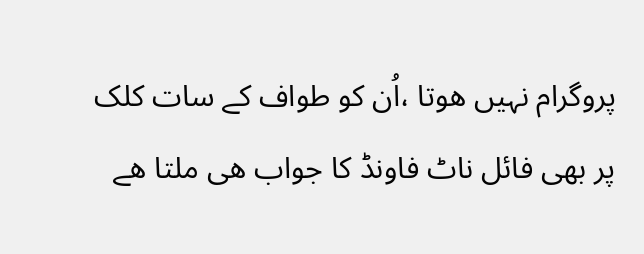پروگرام نہیں ھوتا ،اُن کو طواف کے سات کلک پر بھی فائل ناٹ فاونڈ کا جواب ھی ملتا ھے